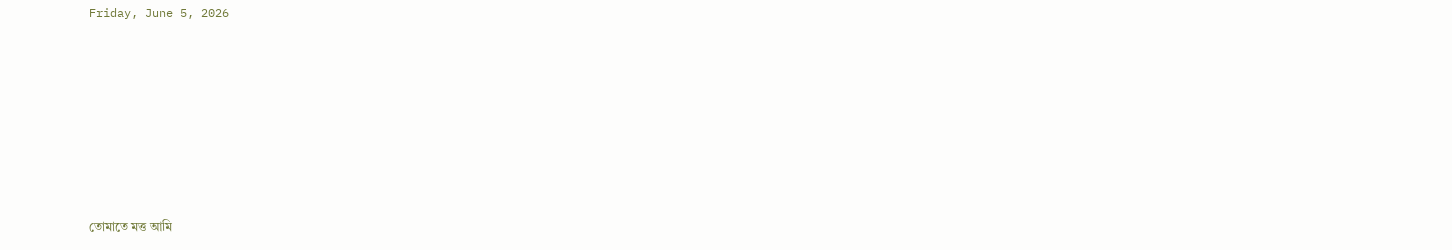Friday, June 5, 2026







তোমাতে মত্ত আমি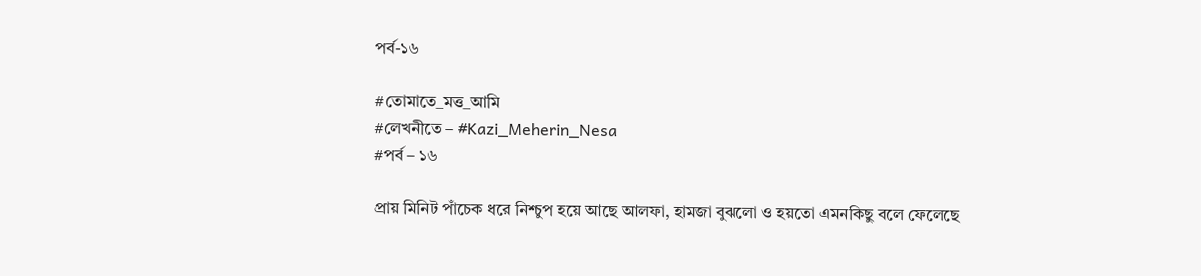পর্ব-১৬

#তোমাতে_মত্ত_আমি
#লেখনীতে – #Kazi_Meherin_Nesa
#পর্ব – ১৬

প্রায় মিনিট পাঁচেক ধরে নিশ্চুপ হয়ে আছে আলফা, হামজা বুঝলো ও হয়তো এমনকিছু বলে ফেলেছে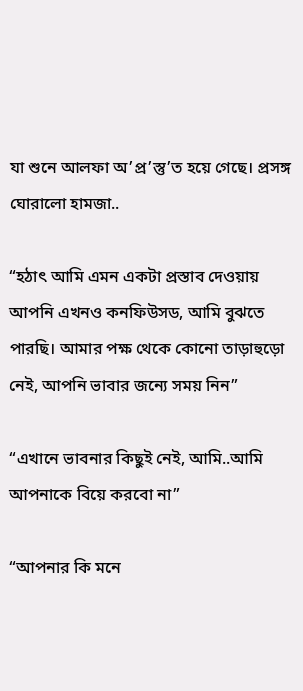যা শুনে আলফা অ’প্র’স্তু’ত হয়ে গেছে। প্রসঙ্গ ঘোরালো হামজা..

“হঠাৎ আমি এমন একটা প্রস্তাব দেওয়ায় আপনি এখনও কনফিউসড, আমি বুঝতে পারছি। আমার পক্ষ থেকে কোনো তাড়াহুড়ো নেই, আপনি ভাবার জন্যে সময় নিন”

“এখানে ভাবনার কিছুই নেই, আমি..আমি আপনাকে বিয়ে করবো না”

“আপনার কি মনে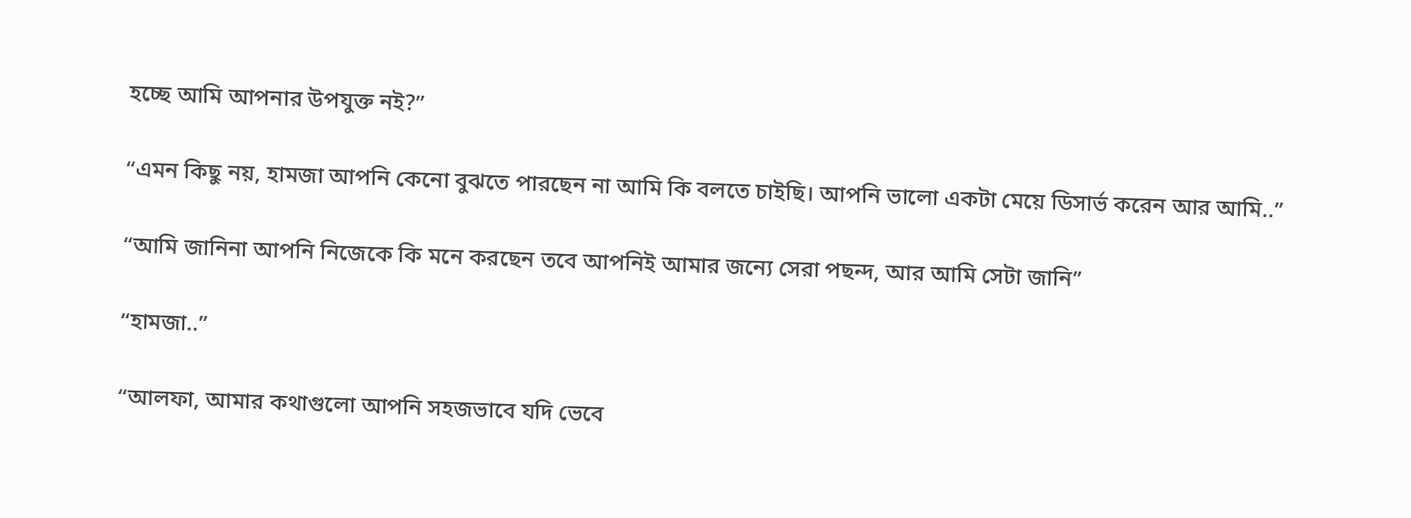হচ্ছে আমি আপনার উপযুক্ত নই?”

“এমন কিছু নয়, হামজা আপনি কেনো বুঝতে পারছেন না আমি কি বলতে চাইছি। আপনি ভালো একটা মেয়ে ডিসার্ভ করেন আর আমি..”

“আমি জানিনা আপনি নিজেকে কি মনে করছেন তবে আপনিই আমার জন্যে সেরা পছন্দ, আর আমি সেটা জানি”

“হামজা..”

“আলফা, আমার কথাগুলো আপনি সহজভাবে যদি ভেবে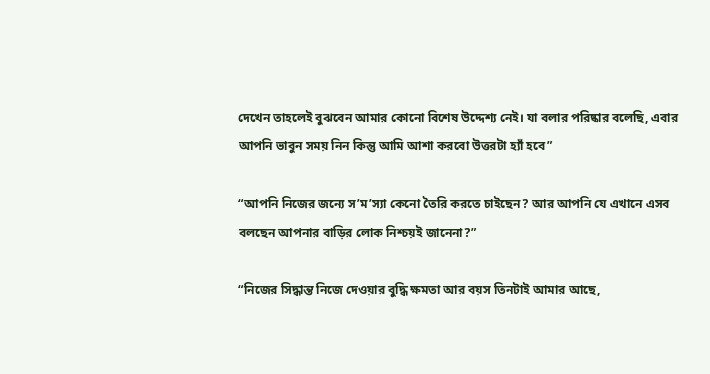দেখেন তাহলেই বুঝবেন আমার কোনো বিশেষ উদ্দেশ্য নেই। যা বলার পরিষ্কার বলেছি, এবার আপনি ভাবুন সময় নিন কিন্তু আমি আশা করবো উত্তরটা হ্যাঁ হবে”

“আপনি নিজের জন্যে স’ম’স্যা কেনো তৈরি করতে চাইছেন? আর আপনি যে এখানে এসব বলছেন আপনার বাড়ির লোক নিশ্চয়ই জানেনা?”

“নিজের সিদ্ধান্ত নিজে দেওয়ার বুদ্ধি ক্ষমতা আর বয়স তিনটাই আমার আছে,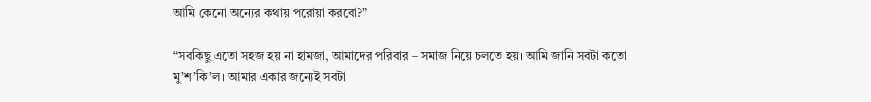আমি কেনো অন্যের কথায় পরোয়া করবো?”

“সবকিছু এতো সহজ হয় না হামজা, আমাদের পরিবার – সমাজ নিয়ে চলতে হয়। আমি জানি সবটা কতো মু’শ’কি’ল। আমার একার জন্যেই সবটা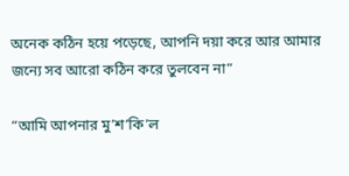অনেক কঠিন হয়ে পড়েছে, আপনি দয়া করে আর আমার জন্যে সব আরো কঠিন করে তুলবেন না”

“আমি আপনার মু’শ’কি’ল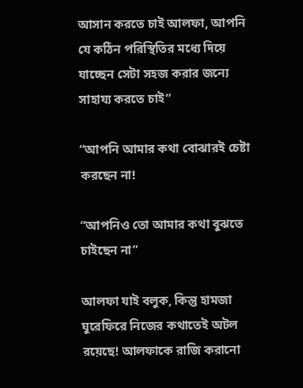আসান করতে চাই আলফা, আপনি যে কঠিন পরিস্থিতির মধ্যে দিয়ে যাচ্ছেন সেটা সহজ করার জন্যে সাহায্য করতে চাই”

“আপনি আমার কথা বোঝারই চেষ্টা করছেন না!

“আপনিও তো আমার কথা বুঝতে চাইছেন না”

আলফা যাই বলুক, কিন্তু হামজা ঘুরেফিরে নিজের কথাতেই অটল রয়েছে! আলফাকে রাজি করানো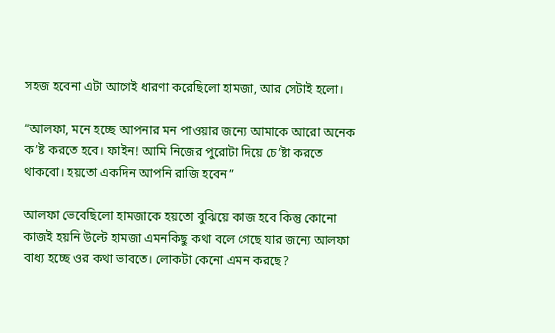সহজ হবেনা এটা আগেই ধারণা করেছিলো হামজা, আর সেটাই হলো।

“আলফা, মনে হচ্ছে আপনার মন পাওয়ার জন্যে আমাকে আরো অনেক ক’ষ্ট করতে হবে। ফাইন! আমি নিজের পুরোটা দিয়ে চে’ষ্টা করতে থাকবো। হয়তো একদিন আপনি রাজি হবেন”

আলফা ভেবেছিলো হামজাকে হয়তো বুঝিয়ে কাজ হবে কিন্তু কোনো কাজই হয়নি উল্টে হামজা এমনকিছু কথা বলে গেছে যার জন্যে আলফা বাধ্য হচ্ছে ওর কথা ভাবতে। লোকটা কেনো এমন করছে?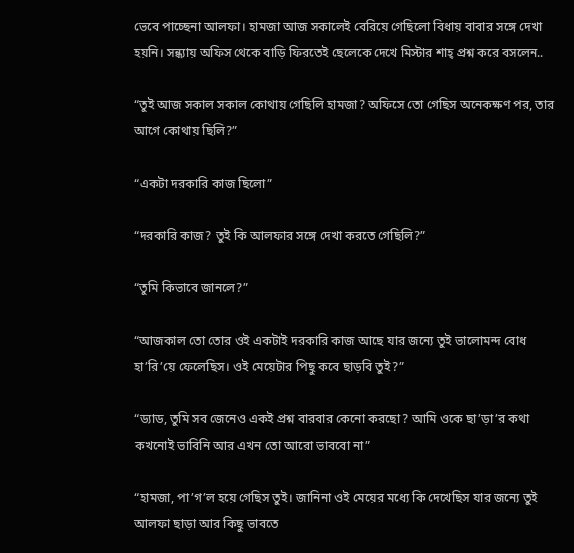ভেবে পাচ্ছেনা আলফা। হামজা আজ সকালেই বেরিয়ে গেছিলো বিধায় বাবার সঙ্গে দেখা হয়নি। সন্ধ্যায় অফিস থেকে বাড়ি ফিরতেই ছেলেকে দেখে মিস্টার শাহ্ প্রশ্ন করে বসলেন..

“তুই আজ সকাল সকাল কোথায় গেছিলি হামজা? অফিসে তো গেছিস অনেকক্ষণ পর, তার আগে কোথায় ছিলি?”

“একটা দরকারি কাজ ছিলো”

“দরকারি কাজ? তুই কি আলফার সঙ্গে দেখা করতে গেছিলি?”

“তুমি কিভাবে জানলে?”

“আজকাল তো তোর ওই একটাই দরকারি কাজ আছে যার জন্যে তুই ভালোমন্দ বোধ হা’রি’য়ে ফেলেছিস। ওই মেয়েটার পিছু কবে ছাড়বি তুই?”

“ড্যাড, তুমি সব জেনেও একই প্রশ্ন বারবার কেনো করছো? আমি ওকে ছা’ড়া’র কথা কখনোই ভাবিনি আর এখন তো আরো ভাববো না”

“হামজা, পা’গ’ল হয়ে গেছিস তুই। জানিনা ওই মেয়ের মধ্যে কি দেখেছিস যার জন্যে তুই আলফা ছাড়া আর কিছু ভাবতে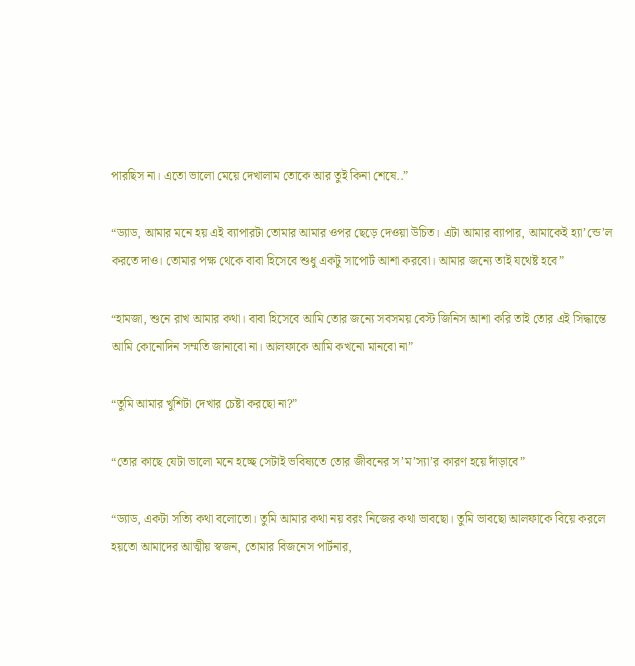পারছিস না। এতো ভালো মেয়ে দেখালাম তোকে আর তুই কিনা শেষে..”

“ড্যাড, আমার মনে হয় এই ব্যাপারটা তোমার আমার ওপর ছেড়ে দেওয়া উচিত। এটা আমার ব্যাপার, আমাকেই হ্যা’ন্ডে’ল করতে দাও। তোমার পক্ষ থেকে বাবা হিসেবে শুধু একটু সাপোর্ট আশা করবো। আমার জন্যে তাই যথেষ্ট হবে”

“হামজা, শুনে রাখ আমার কথা। বাবা হিসেবে আমি তোর জন্যে সবসময় বেস্ট জিনিস আশা করি তাই তোর এই সিদ্ধান্তে আমি কোনোদিন সম্মতি জানাবো না। আলফাকে আমি কখনো মানবো না”

“তুমি আমার খুশিটা দেখার চেষ্টা করছো না?”

“তোর কাছে যেটা ভালো মনে হচ্ছে সেটাই ভবিষ্যতে তোর জীবনের স’ম’স্যা’র কারণ হয়ে দাঁড়াবে”

“ড্যাড, একটা সত্যি কথা বলোতো। তুমি আমার কথা নয় বরং নিজের কথা ভাবছো। তুমি ভাবছো আলফাকে বিয়ে করলে হয়তো আমাদের আত্মীয় স্বজন, তোমার বিজনেস পার্টনার,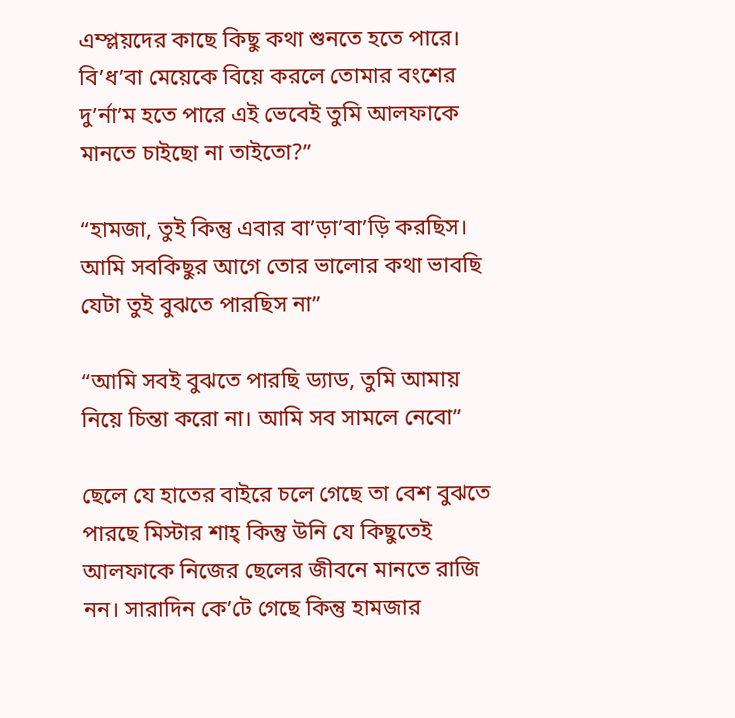এম্প্লয়দের কাছে কিছু কথা শুনতে হতে পারে। বি’ধ’বা মেয়েকে বিয়ে করলে তোমার বংশের দু’র্না’ম হতে পারে এই ভেবেই তুমি আলফাকে মানতে চাইছো না তাইতো?”

“হামজা, তুই কিন্তু এবার বা’ড়া’বা’ড়ি করছিস। আমি সবকিছুর আগে তোর ভালোর কথা ভাবছি যেটা তুই বুঝতে পারছিস না”

“আমি সবই বুঝতে পারছি ড্যাড, তুমি আমায় নিয়ে চিন্তা করো না। আমি সব সামলে নেবো”

ছেলে যে হাতের বাইরে চলে গেছে তা বেশ বুঝতে পারছে মিস্টার শাহ্ কিন্তু উনি যে কিছুতেই আলফাকে নিজের ছেলের জীবনে মানতে রাজি নন। সারাদিন কে’টে গেছে কিন্তু হামজার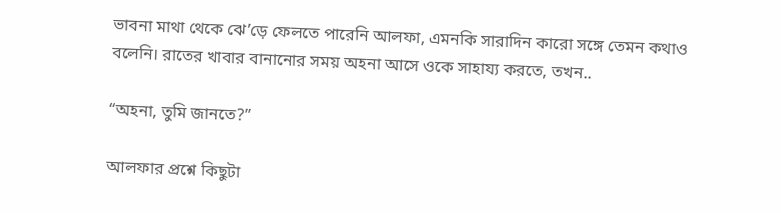ভাবনা মাথা থেকে ঝে’ড়ে ফেলতে পারেনি আলফা, এমনকি সারাদিন কারো সঙ্গে তেমন কথাও বলেনি। রাতের খাবার বানানোর সময় অহনা আসে ওকে সাহায্য করতে, তখন..

“অহনা, তুমি জানতে?”

আলফার প্রশ্নে কিছুটা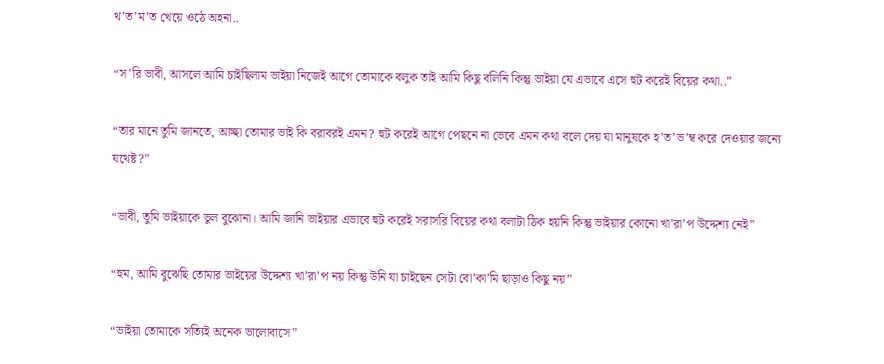থ’ত’ম’ত খেয়ে ওঠে অহনা..

“স’রি ভাবী, আসলে আমি চাইছিলাম ভাইয়া নিজেই আগে তোমাকে বলুক তাই আমি কিছু বলিনি কিন্তু ভাইয়া যে এভাবে এসে হুট করেই বিয়ের কথা..”

“তার মানে তুমি জানতে, আচ্ছা তোমার ভাই কি বরাবরই এমন? হুট করেই আগে পেছনে না ভেবে এমন কথা বলে দেয় যা মানুষকে হ’ত’ভ’ম্ব করে দেওয়ার জন্যে যথেষ্ট?”

“ভাবী, তুমি ভাইয়াকে ভুল বুঝোনা। আমি জানি ভাইয়ার এভাবে হুট করেই সরাসরি বিয়ের কথা বলাটা ঠিক হয়নি কিন্তু ভাইয়ার কোনো খা’রা’প উদ্দেশ্য নেই”

“হুম, আমি বুঝেছি তোমার ভাইয়ের উদ্দেশ্য খা’রা’প নয় কিন্তু উনি যা চাইছেন সেটা বো’কা’মি ছাড়াও কিছু নয়”

“ভাইয়া তোমাকে সত্যিই অনেক ভালোবাসে”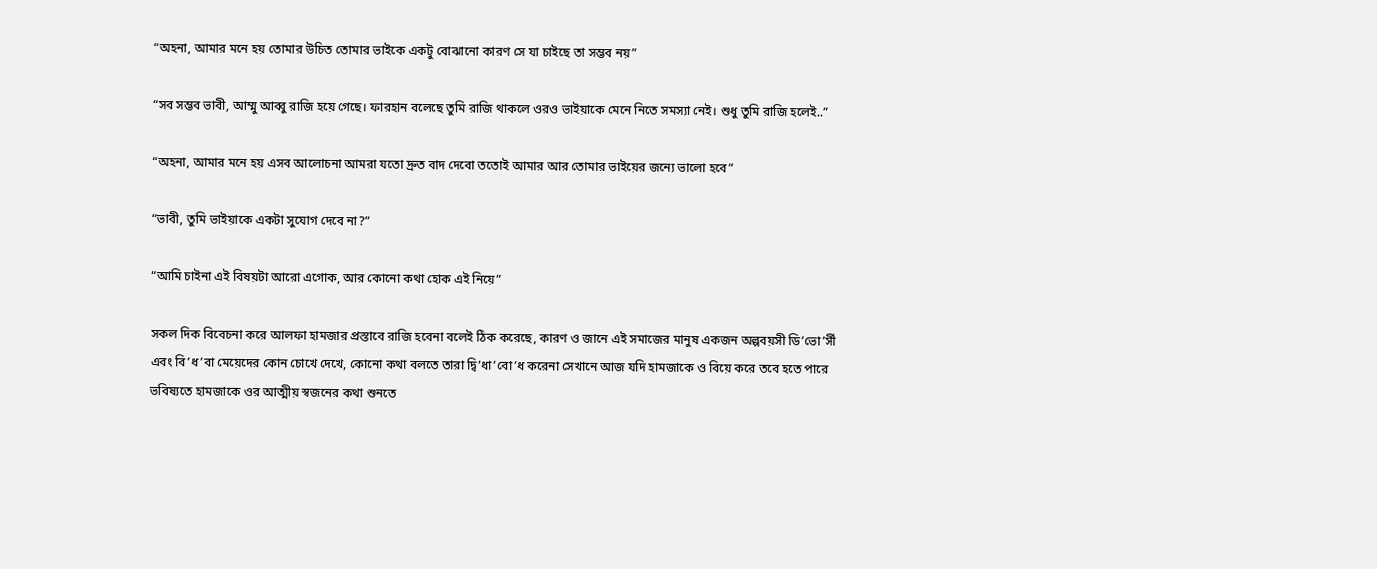“অহনা, আমার মনে হয় তোমার উচিত তোমার ভাইকে একটু বোঝানো কারণ সে যা চাইছে তা সম্ভব নয়”

“সব সম্ভব ভাবী, আম্মু আব্বু রাজি হয়ে গেছে। ফারহান বলেছে তুমি রাজি থাকলে ওরও ভাইয়াকে মেনে নিতে সমস্যা নেই। শুধু তুমি রাজি হলেই..”

“অহনা, আমার মনে হয় এসব আলোচনা আমরা যতো দ্রুত বাদ দেবো ততোই আমার আর তোমার ভাইয়ের জন্যে ভালো হবে”

“ভাবী, তুমি ভাইয়াকে একটা সুযোগ দেবে না?”

“আমি চাইনা এই বিষয়টা আরো এগোক, আর কোনো কথা হোক এই নিয়ে”

সকল দিক বিবেচনা করে আলফা হামজার প্রস্তাবে রাজি হবেনা বলেই ঠিক করেছে, কারণ ও জানে এই সমাজের মানুষ একজন অল্পবয়সী ডি’ভো’র্সী এবং বি’ধ’বা মেয়েদের কোন চোখে দেখে, কোনো কথা বলতে তারা দ্বি’ধা’বো’ধ করেনা সেখানে আজ যদি হামজাকে ও বিয়ে করে তবে হতে পারে ভবিষ্যতে হামজাকে ওর আত্মীয় স্বজনের কথা শুনতে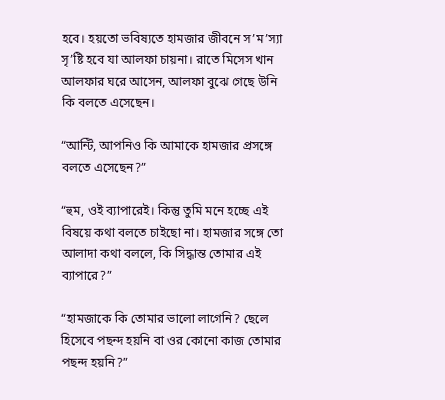হবে। হয়তো ভবিষ্যতে হামজার জীবনে স’ম’স্যা সৃ’ষ্টি হবে যা আলফা চায়না। রাতে মিসেস খান আলফার ঘরে আসেন, আলফা বুঝে গেছে উনি কি বলতে এসেছেন।

“আন্টি, আপনিও কি আমাকে হামজার প্রসঙ্গে বলতে এসেছেন?”

“হুম, ওই ব্যাপারেই। কিন্তু তুমি মনে হচ্ছে এই বিষয়ে কথা বলতে চাইছো না। হামজার সঙ্গে তো আলাদা কথা বললে, কি সিদ্ধান্ত তোমার এই ব্যাপারে?”

“হামজাকে কি তোমার ভালো লাগেনি? ছেলে হিসেবে পছন্দ হয়নি বা ওর কোনো কাজ তোমার পছন্দ হয়নি?”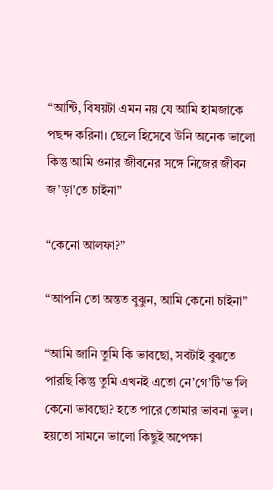“আন্টি, বিষয়টা এমন নয় যে আমি হামজাকে পছন্দ করিনা। ছেলে হিসেবে উনি অনেক ভালো কিন্তু আমি ওনার জীবনের সঙ্গে নিজের জীবন জ’ড়া’তে চাইনা”

“কেনো আলফা?”

“আপনি তো অন্তত বুঝুন, আমি কেনো চাইনা”

“আমি জানি তুমি কি ভাবছো, সবটাই বুঝতে পারছি কিন্তু তুমি এখনই এতো নে’গে’টি’ভ’লি কেনো ভাবছো? হতে পারে তোমার ভাবনা ভুল। হয়তো সামনে ভালো কিছুই অপেক্ষা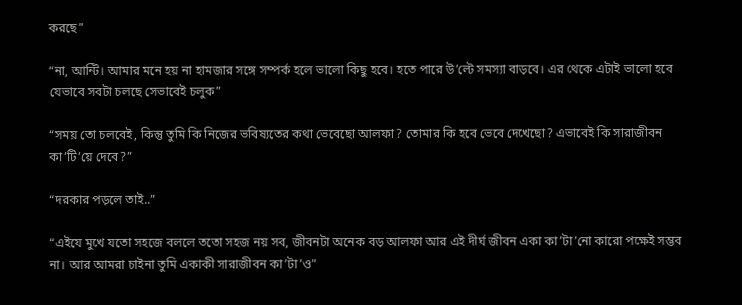করছে”

“না, আন্টি। আমার মনে হয় না হামজার সঙ্গে সম্পর্ক হলে ভালো কিছু হবে। হতে পারে উ’ল্টে সমস্যা বাড়বে। এর থেকে এটাই ভালো হবে যেভাবে সবটা চলছে সেভাবেই চলুক”

“সময় তো চলবেই, কিন্তু তুমি কি নিজের ভবিষ্যতের কথা ভেবেছো আলফা? তোমার কি হবে ভেবে দেখেছো? এভাবেই কি সারাজীবন কা’টি’য়ে দেবে?”

“দরকার পড়লে তাই..”

“এইযে মুখে যতো সহজে বললে ততো সহজ নয় সব, জীবনটা অনেক বড় আলফা আর এই দীর্ঘ জীবন একা কা’টা’নো কারো পক্ষেই সম্ভব না। আর আমরা চাইনা তুমি একাকী সারাজীবন কা’টা’ও”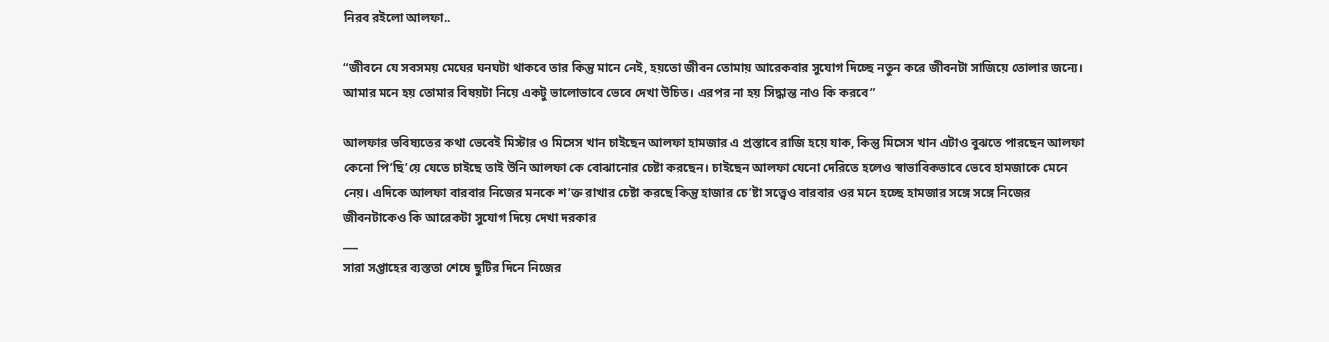নিরব রইলো আলফা..

“জীবনে যে সবসময় মেঘের ঘনঘটা থাকবে তার কিন্তু মানে নেই, হয়তো জীবন তোমায় আরেকবার সুযোগ দিচ্ছে নতুন করে জীবনটা সাজিয়ে তোলার জন্যে। আমার মনে হয় তোমার বিষয়টা নিয়ে একটু ভালোভাবে ভেবে দেখা উচিত। এরপর না হয় সিদ্ধান্ত নাও কি করবে”

আলফার ভবিষ্যতের কথা ভেবেই মিস্টার ও মিসেস খান চাইছেন আলফা হামজার এ প্রস্তাবে রাজি হয়ে যাক, কিন্তু মিসেস খান এটাও বুঝতে পারছেন আলফা কেনো পি’ছি’য়ে যেতে চাইছে তাই উনি আলফা কে বোঝানোর চেষ্টা করছেন। চাইছেন আলফা যেনো দেরিতে হলেও স্বাভাবিকভাবে ভেবে হামজাকে মেনে নেয়। এদিকে আলফা বারবার নিজের মনকে শ’ক্ত রাখার চেষ্টা করছে কিন্তু হাজার চে’ষ্টা সত্ত্বেও বারবার ওর মনে হচ্ছে হামজার সঙ্গে সঙ্গে নিজের জীবনটাকেও কি আরেকটা সুযোগ দিয়ে দেখা দরকার
___
সারা সপ্তাহের ব্যস্ততা শেষে ছুটির দিনে নিজের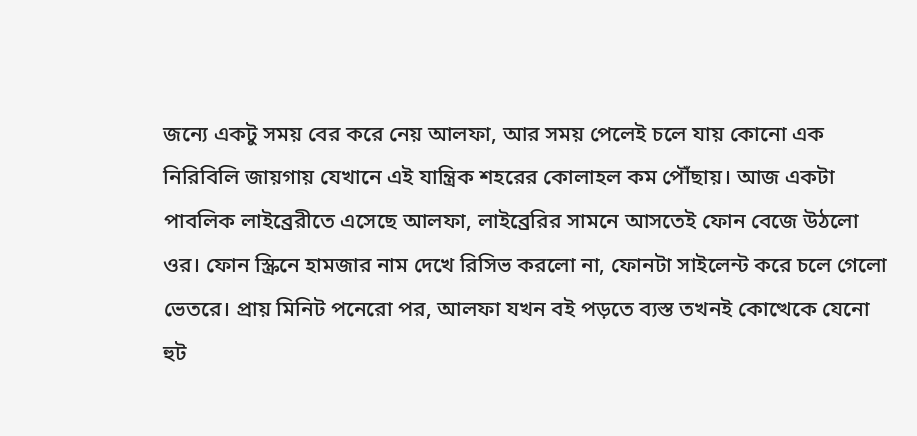জন্যে একটু সময় বের করে নেয় আলফা, আর সময় পেলেই চলে যায় কোনো এক নিরিবিলি জায়গায় যেখানে এই যান্ত্রিক শহরের কোলাহল কম পৌঁছায়। আজ একটা পাবলিক লাইব্রেরীতে এসেছে আলফা, লাইব্রেরির সামনে আসতেই ফোন বেজে উঠলো ওর। ফোন স্ক্রিনে হামজার নাম দেখে রিসিভ করলো না, ফোনটা সাইলেন্ট করে চলে গেলো ভেতরে। প্রায় মিনিট পনেরো পর, আলফা যখন বই পড়তে ব্যস্ত তখনই কোত্থেকে যেনো হুট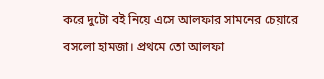করে দুটো বই নিয়ে এসে আলফার সামনের চেয়ারে বসলো হামজা। প্রথমে তো আলফা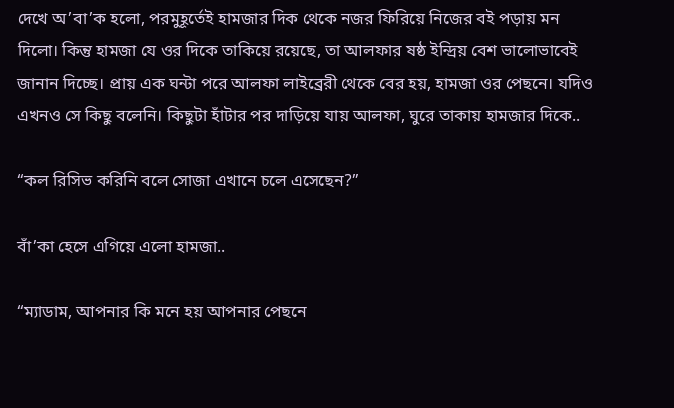দেখে অ’বা’ক হলো, পরমুহূর্তেই হামজার দিক থেকে নজর ফিরিয়ে নিজের বই পড়ায় মন দিলো। কিন্তু হামজা যে ওর দিকে তাকিয়ে রয়েছে, তা আলফার ষষ্ঠ ইন্দ্রিয় বেশ ভালোভাবেই জানান দিচ্ছে। প্রায় এক ঘন্টা পরে আলফা লাইব্রেরী থেকে বের হয়, হামজা ওর পেছনে। যদিও এখনও সে কিছু বলেনি। কিছুটা হাঁটার পর দাড়িয়ে যায় আলফা, ঘুরে তাকায় হামজার দিকে..

“কল রিসিভ করিনি বলে সোজা এখানে চলে এসেছেন?”

বাঁ’কা হেসে এগিয়ে এলো হামজা..

“ম্যাডাম, আপনার কি মনে হয় আপনার পেছনে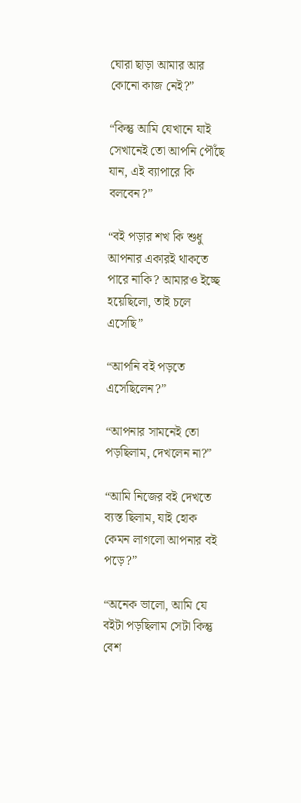ঘোরা ছাড়া আমার আর কোনো কাজ নেই?”

“কিন্তু আমি যেখানে যাই সেখানেই তো আপনি পৌঁছে যান, এই ব্যাপারে কি বলবেন?”

“বই পড়ার শখ কি শুধু আপনার একারই থাকতে পারে নাকি? আমারও ইচ্ছে হয়েছিলো, তাই চলে এসেছি”

“আপনি বই পড়তে এসেছিলেন?”

“আপনার সামনেই তো পড়ছিলাম, দেখলেন না?”

“আমি নিজের বই দেখতে ব্যস্ত ছিলাম, যাই হোক কেমন লাগলো আপনার বই পড়ে?”

“অনেক ভালো, আমি যে বইটা পড়ছিলাম সেটা কিন্তু বেশ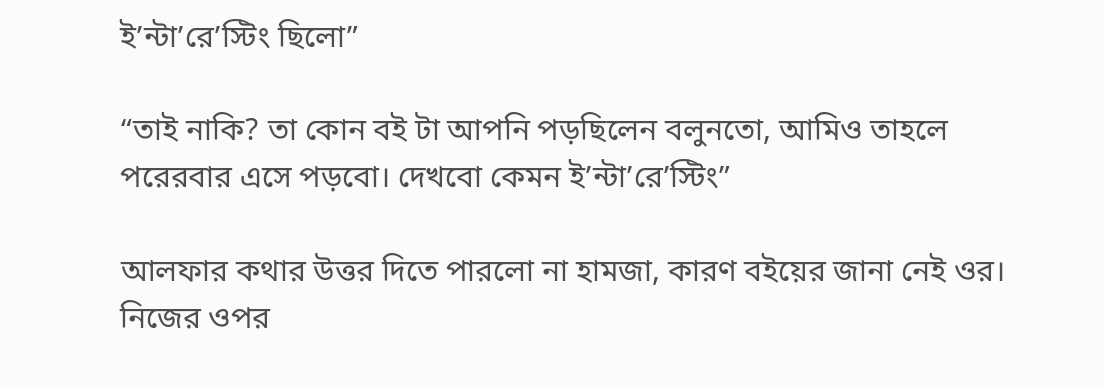ই’ন্টা’রে’স্টিং ছিলো”

“তাই নাকি? তা কোন বই টা আপনি পড়ছিলেন বলুনতো, আমিও তাহলে পরেরবার এসে পড়বো। দেখবো কেমন ই’ন্টা’রে’স্টিং”

আলফার কথার উত্তর দিতে পারলো না হামজা, কারণ বইয়ের জানা নেই ওর। নিজের ওপর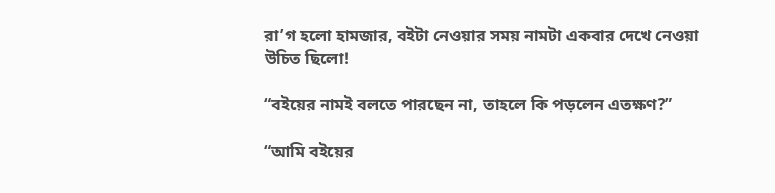রা’গ হলো হামজার, বইটা নেওয়ার সময় নামটা একবার দেখে নেওয়া উচিত ছিলো!

“বইয়ের নামই বলতে পারছেন না, তাহলে কি পড়লেন এতক্ষণ?”

“আমি বইয়ের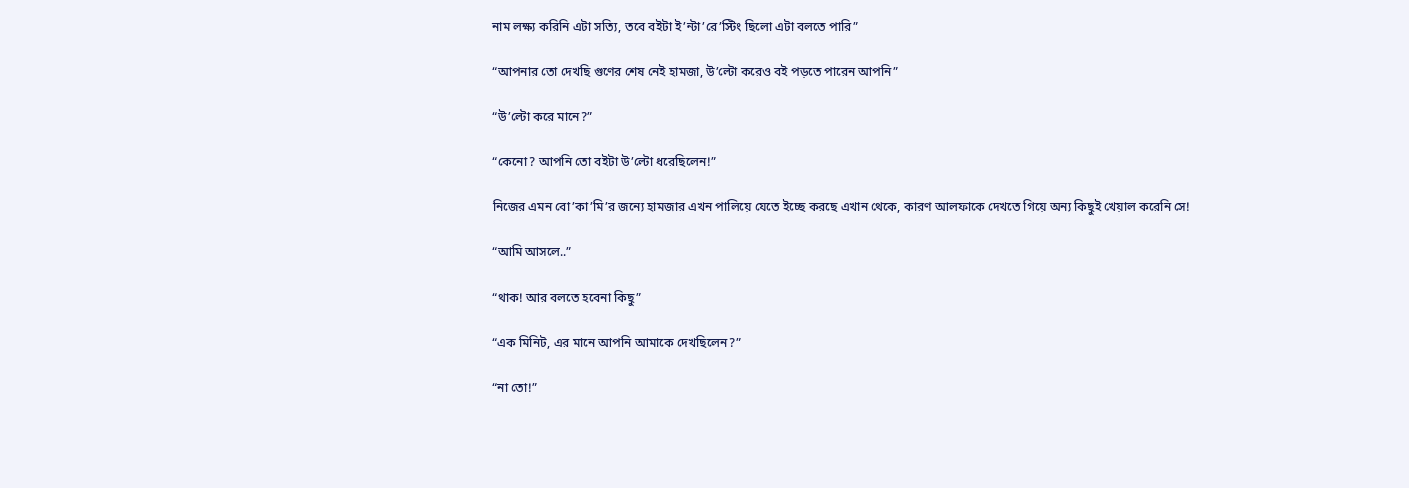নাম লক্ষ্য করিনি এটা সত্যি, তবে বইটা ই’ন্টা’রে’স্টিং ছিলো এটা বলতে পারি”

“আপনার তো দেখছি গুণের শেষ নেই হামজা, উ’ল্টো করেও বই পড়তে পারেন আপনি”

“উ’ল্টো করে মানে?”

“কেনো? আপনি তো বইটা উ’ল্টো ধরেছিলেন!”

নিজের এমন বো’কা’মি’র জন্যে হামজার এখন পালিয়ে যেতে ইচ্ছে করছে এখান থেকে, কারণ আলফাকে দেখতে গিয়ে অন্য কিছুই খেয়াল করেনি সে!

“আমি আসলে..”

“থাক! আর বলতে হবেনা কিছু”

“এক মিনিট, এর মানে আপনি আমাকে দেখছিলেন?”

“না তো!”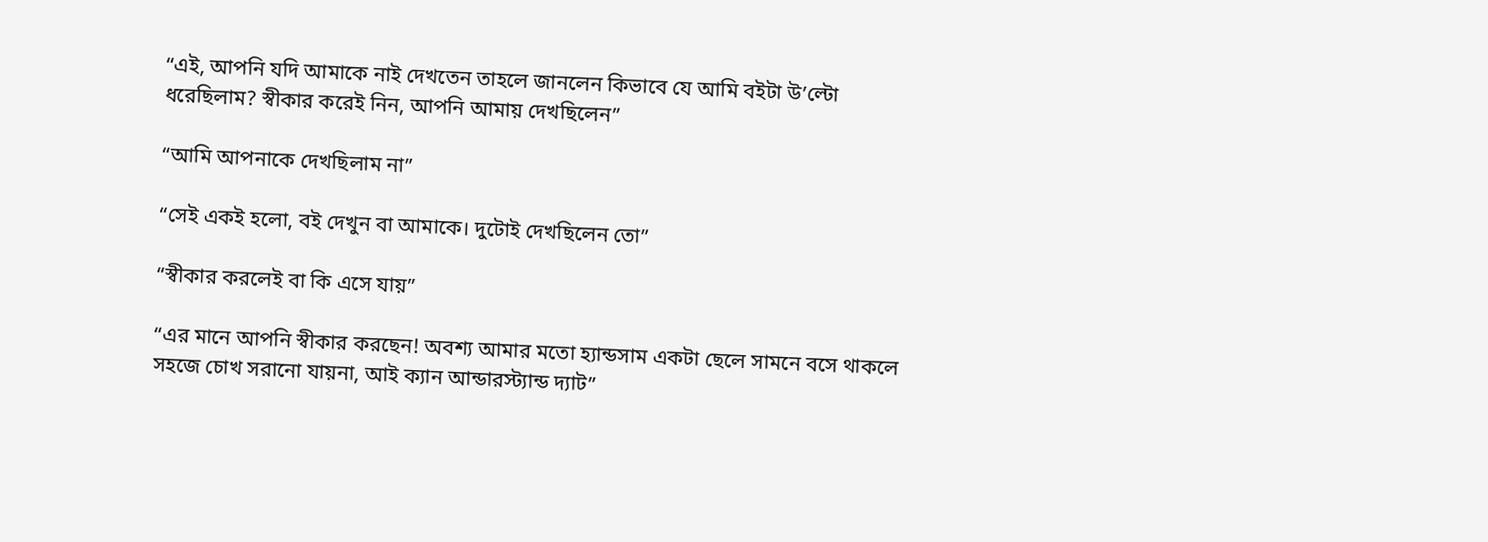“এই, আপনি যদি আমাকে নাই দেখতেন তাহলে জানলেন কিভাবে যে আমি বইটা উ’ল্টো ধরেছিলাম? স্বীকার করেই নিন, আপনি আমায় দেখছিলেন”

“আমি আপনাকে দেখছিলাম না”

“সেই একই হলো, বই দেখুন বা আমাকে। দুটোই দেখছিলেন তো”

“স্বীকার করলেই বা কি এসে যায়”

“এর মানে আপনি স্বীকার করছেন! অবশ্য আমার মতো হ্যান্ডসাম একটা ছেলে সামনে বসে থাকলে সহজে চোখ সরানো যায়না, আই ক্যান আন্ডারস্ট্যান্ড দ্যাট”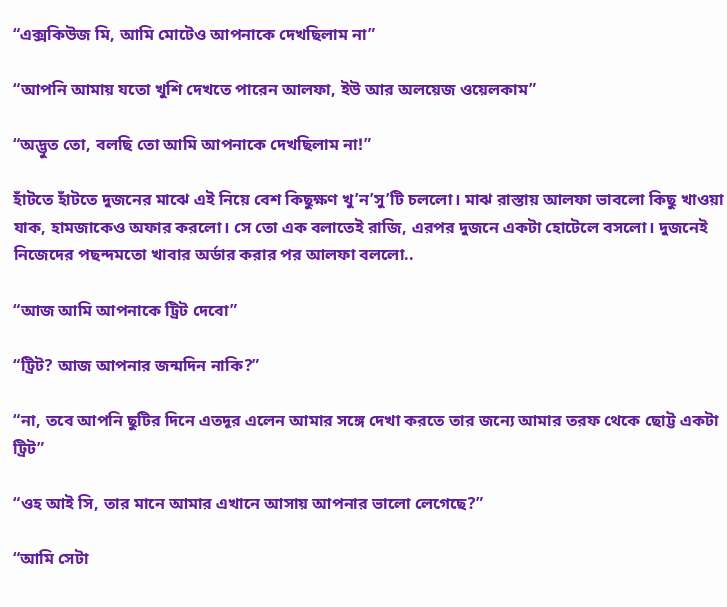“এক্সকিউজ মি, আমি মোটেও আপনাকে দেখছিলাম না”

“আপনি আমায় যতো খুশি দেখতে পারেন আলফা, ইউ আর অলয়েজ ওয়েলকাম”

“অদ্ভুত তো, বলছি তো আমি আপনাকে দেখছিলাম না!”

হাঁটতে হাঁটতে দুজনের মাঝে এই নিয়ে বেশ কিছুক্ষণ খু’ন’সু’টি চললো। মাঝ রাস্তায় আলফা ভাবলো কিছু খাওয়া যাক, হামজাকেও অফার করলো। সে তো এক বলাতেই রাজি, এরপর দুজনে একটা হোটেলে বসলো। দুজনেই নিজেদের পছন্দমতো খাবার অর্ডার করার পর আলফা বললো..

“আজ আমি আপনাকে ট্রিট দেবো”

“ট্রিট? আজ আপনার জন্মদিন নাকি?”

“না, তবে আপনি ছুটির দিনে এতদূর এলেন আমার সঙ্গে দেখা করতে তার জন্যে আমার তরফ থেকে ছোট্ট একটা ট্রিট”

“ওহ আই সি, তার মানে আমার এখানে আসায় আপনার ভালো লেগেছে?”

“আমি সেটা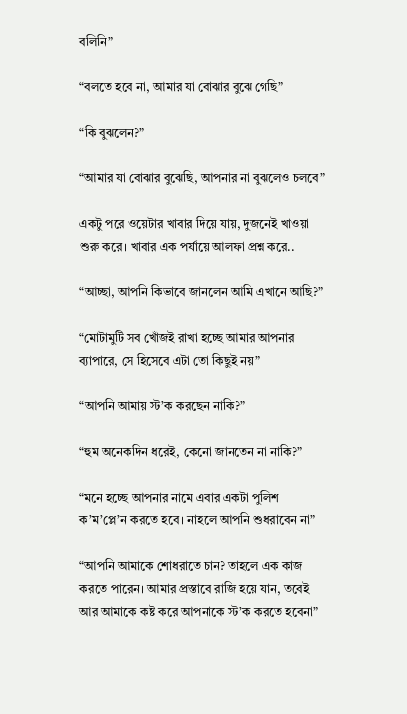বলিনি”

“বলতে হবে না, আমার যা বোঝার বুঝে গেছি”

“কি বুঝলেন?”

“আমার যা বোঝার বুঝেছি, আপনার না বুঝলেও চলবে”

একটু পরে ওয়েটার খাবার দিয়ে যায়, দুজনেই খাওয়া শুরু করে। খাবার এক পর্যায়ে আলফা প্রশ্ন করে..

“আচ্ছা, আপনি কিভাবে জানলেন আমি এখানে আছি?”

“মোটামুটি সব খোঁজই রাখা হচ্ছে আমার আপনার ব্যাপারে, সে হিসেবে এটা তো কিছুই নয়”

“আপনি আমায় স্ট’ক করছেন নাকি?”

“হুম অনেকদিন ধরেই, কেনো জানতেন না নাকি?”

“মনে হচ্ছে আপনার নামে এবার একটা পুলিশ ক’ম’প্লে’ন করতে হবে। নাহলে আপনি শুধরাবেন না”

“আপনি আমাকে শোধরাতে চান? তাহলে এক কাজ করতে পারেন। আমার প্রস্তাবে রাজি হয়ে যান, তবেই আর আমাকে কষ্ট করে আপনাকে স্ট’ক করতে হবেনা”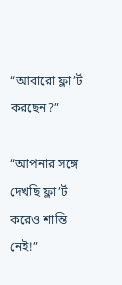“আবারো ফ্লা’র্ট করছেন?”

“আপনার সঙ্গে দেখছি ফ্লা’র্ট করেও শান্তি নেই!”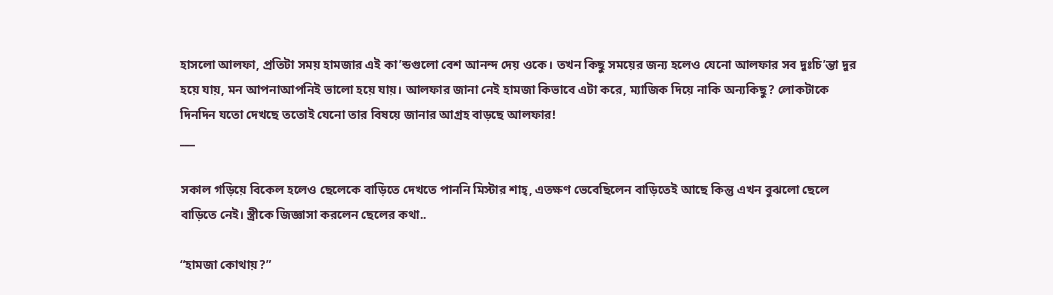হাসলো আলফা, প্রতিটা সময় হামজার এই কা’ন্ডগুলো বেশ আনন্দ দেয় ওকে। তখন কিছু সময়ের জন্য হলেও যেনো আলফার সব দুঃচি’ন্তা দুর হয়ে যায়, মন আপনাআপনিই ভালো হয়ে যায়। আলফার জানা নেই হামজা কিভাবে এটা করে, ম্যাজিক দিয়ে নাকি অন্যকিছু? লোকটাকে দিনদিন যতো দেখছে ততোই যেনো তার বিষয়ে জানার আগ্রহ বাড়ছে আলফার!
___

সকাল গড়িয়ে বিকেল হলেও ছেলেকে বাড়িতে দেখতে পাননি মিস্টার শাহ্, এতক্ষণ ভেবেছিলেন বাড়িতেই আছে কিন্তু এখন বুঝলো ছেলে বাড়িতে নেই। স্ত্রীকে জিজ্ঞাসা করলেন ছেলের কথা..

“হামজা কোথায়?”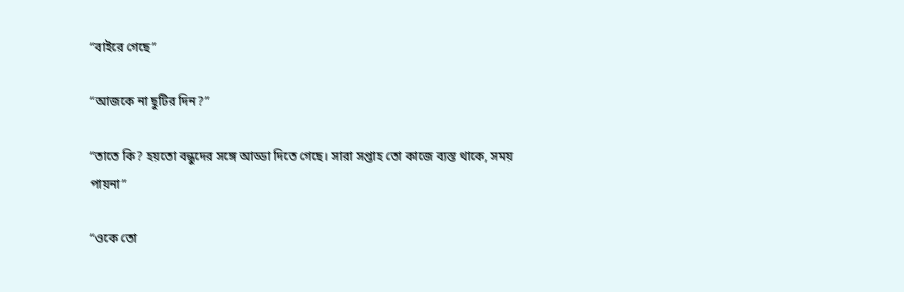“বাইরে গেছে”

“আজকে না ছুটির দিন?”

“তাতে কি? হয়তো বন্ধুদের সঙ্গে আড্ডা দিতে গেছে। সারা সপ্তাহ তো কাজে ব্যস্ত থাকে, সময় পায়না”

“ওকে তো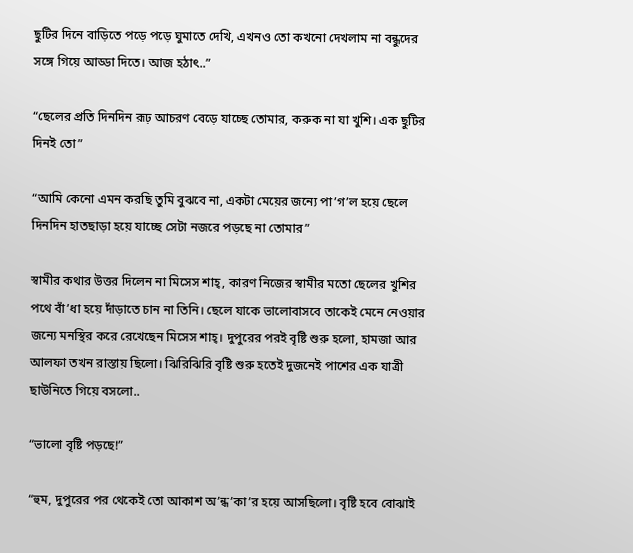ছুটির দিনে বাড়িতে পড়ে পড়ে ঘুমাতে দেখি, এখনও তো কখনো দেখলাম না বন্ধুদের সঙ্গে গিয়ে আড্ডা দিতে। আজ হঠাৎ..”

“ছেলের প্রতি দিনদিন রূঢ় আচরণ বেড়ে যাচ্ছে তোমার, করুক না যা খুশি। এক ছুটির দিনই তো”

“আমি কেনো এমন করছি তুমি বুঝবে না, একটা মেয়ের জন্যে পা’গ’ল হয়ে ছেলে দিনদিন হাতছাড়া হয়ে যাচ্ছে সেটা নজরে পড়ছে না তোমার”

স্বামীর কথার উত্তর দিলেন না মিসেস শাহ্, কারণ নিজের স্বামীর মতো ছেলের খুশির পথে বাঁ’ধা হয়ে দাঁড়াতে চান না তিনি। ছেলে যাকে ভালোবাসবে তাকেই মেনে নেওয়ার জন্যে মনস্থির করে রেখেছেন মিসেস শাহ্। দুপুরের পরই বৃষ্টি শুরু হলো, হামজা আর আলফা তখন রাস্তায় ছিলো। ঝিরিঝিরি বৃষ্টি শুরু হতেই দুজনেই পাশের এক যাত্রী ছাউনিতে গিয়ে বসলো..

“ভালো বৃষ্টি পড়ছে!”

“হুম, দুপুরের পর থেকেই তো আকাশ অ’ন্ধ’কা’র হয়ে আসছিলো। বৃষ্টি হবে বোঝাই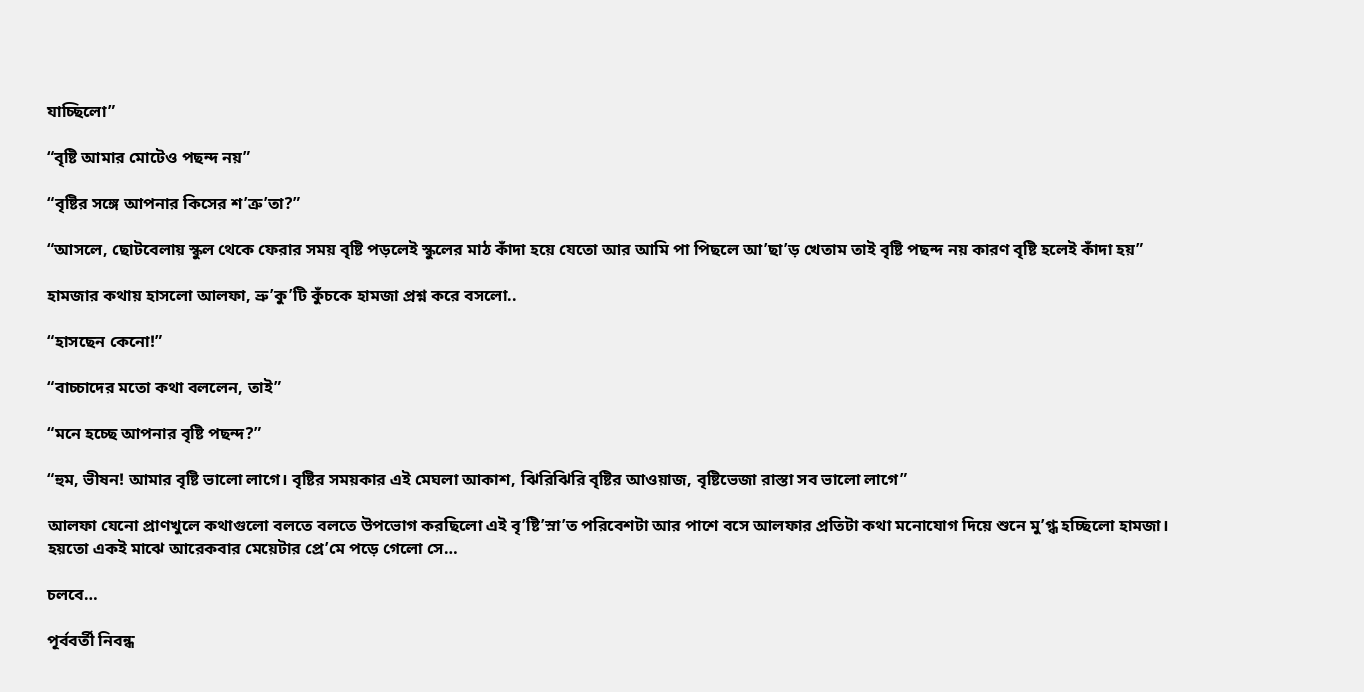যাচ্ছিলো”

“বৃষ্টি আমার মোটেও পছন্দ নয়”

“বৃষ্টির সঙ্গে আপনার কিসের শ’ত্রু’তা?”

“আসলে, ছোটবেলায় স্কুল থেকে ফেরার সময় বৃষ্টি পড়লেই স্কুলের মাঠ কাঁদা হয়ে যেতো আর আমি পা পিছলে আ’ছা’ড় খেতাম তাই বৃষ্টি পছন্দ নয় কারণ বৃষ্টি হলেই কাঁদা হয়”

হামজার কথায় হাসলো আলফা, ভ্রু’কু’টি কুঁচকে হামজা প্রশ্ন করে বসলো..

“হাসছেন কেনো!”

“বাচ্চাদের মতো কথা বললেন, তাই”

“মনে হচ্ছে আপনার বৃষ্টি পছন্দ?”

“হুম, ভীষন! আমার বৃষ্টি ভালো লাগে। বৃষ্টির সময়কার এই মেঘলা আকাশ, ঝিরিঝিরি বৃষ্টির আওয়াজ, বৃষ্টিভেজা রাস্তা সব ভালো লাগে”

আলফা যেনো প্রাণখুলে কথাগুলো বলতে বলতে উপভোগ করছিলো এই বৃ’ষ্টি’স্না’ত পরিবেশটা আর পাশে বসে আলফার প্রতিটা কথা মনোযোগ দিয়ে শুনে মু’গ্ধ হচ্ছিলো হামজা। হয়তো একই মাঝে আরেকবার মেয়েটার প্রে’মে পড়ে গেলো সে…

চলবে…

পূর্ববর্তী নিবন্ধ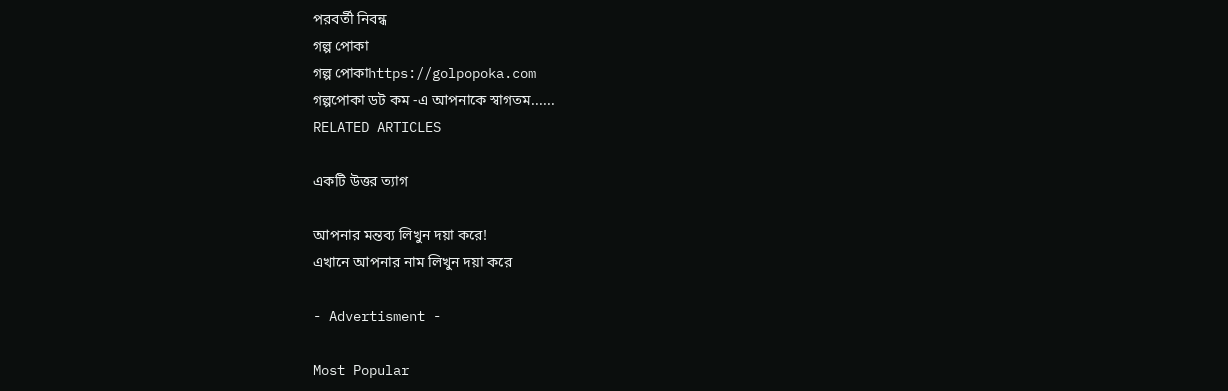পরবর্তী নিবন্ধ
গল্প পোকা
গল্প পোকাhttps://golpopoka.com
গল্পপোকা ডট কম -এ আপনাকে স্বাগতম......
RELATED ARTICLES

একটি উত্তর ত্যাগ

আপনার মন্তব্য লিখুন দয়া করে!
এখানে আপনার নাম লিখুন দয়া করে

- Advertisment -

Most Popular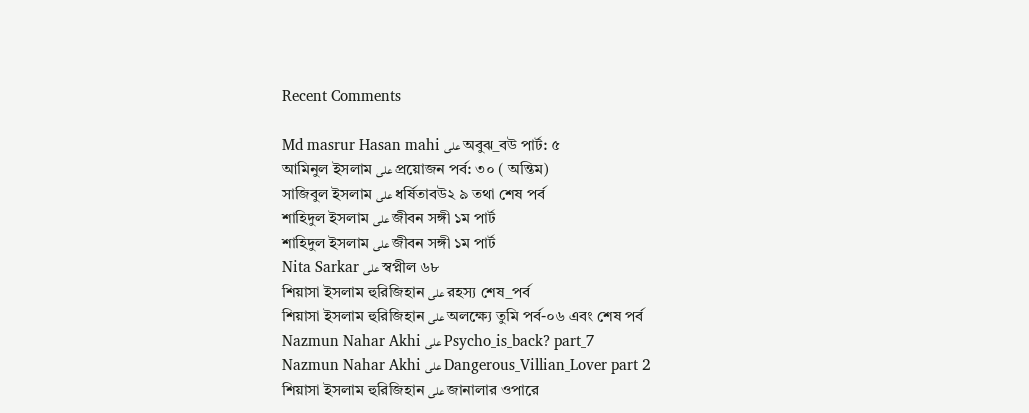Recent Comments

Md masrur Hasan mahi على অবুঝ_বউ পার্ট: ৫
আমিনুল ইসলাম على প্রয়োজন পর্ব: ৩০ ( অন্তিম)
সাজিবুল ইসলাম على ধর্ষিতাবউ২ ৯ তথা শেষ পর্ব
শাহিদুল ইসলাম على জীবন সঙ্গী ১ম পার্ট
শাহিদুল ইসলাম على জীবন সঙ্গী ১ম পার্ট
Nita Sarkar على স্বপ্নীল ৬৮
শিয়াসা ইসলাম হুরিজিহান على রহস্য শেষ_পর্ব
শিয়াসা ইসলাম হুরিজিহান على অলক্ষ্যে তুমি পর্ব-০৬ এবং শেষ পর্ব
Nazmun Nahar Akhi على Psycho_is_back? part_7
Nazmun Nahar Akhi على Dangerous_Villian_Lover part 2
শিয়াসা ইসলাম হুরিজিহান على জানালার ওপারে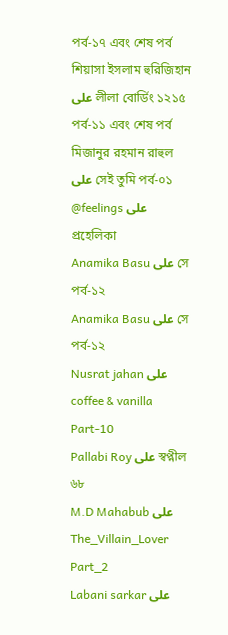পর্ব-১৭ এবং শেষ পর্ব
শিয়াসা ইসলাম হুরিজিহান على লীলা বোর্ডিং ১২১৫ পর্ব-১১ এবং শেষ পর্ব
মিজানুর রহমান রাহুল على সেই তুমি পর্ব-০১
@feelings على প্রহেলিকা
Anamika Basu على সে পর্ব-১২
Anamika Basu على সে পর্ব-১২
Nusrat jahan على coffee & vanilla Part-10
Pallabi Roy على স্বপ্নীল ৬৮
M.D Mahabub على The_Villain_Lover Part_2
Labani sarkar على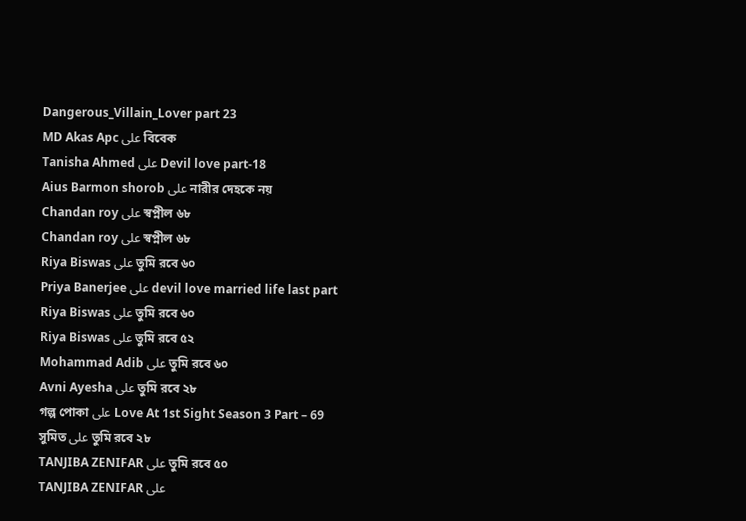Dangerous_Villain_Lover part 23
MD Akas Apc على বিবেক
Tanisha Ahmed على Devil love part-18
Aius Barmon shorob على নারীর দেহকে নয়
Chandan roy على স্বপ্নীল ৬৮
Chandan roy على স্বপ্নীল ৬৮
Riya Biswas على তুমি রবে ৬০
Priya Banerjee على devil love married life last part
Riya Biswas على তুমি রবে ৬০
Riya Biswas على তুমি রবে ৫২
Mohammad Adib على তুমি রবে ৬০
Avni Ayesha على তুমি রবে ২৮
গল্প পোকা على Love At 1st Sight Season 3 Part – 69
সুমিত على তুমি রবে ২৮
TANJIBA ZENIFAR على তুমি রবে ৫০
TANJIBA ZENIFAR على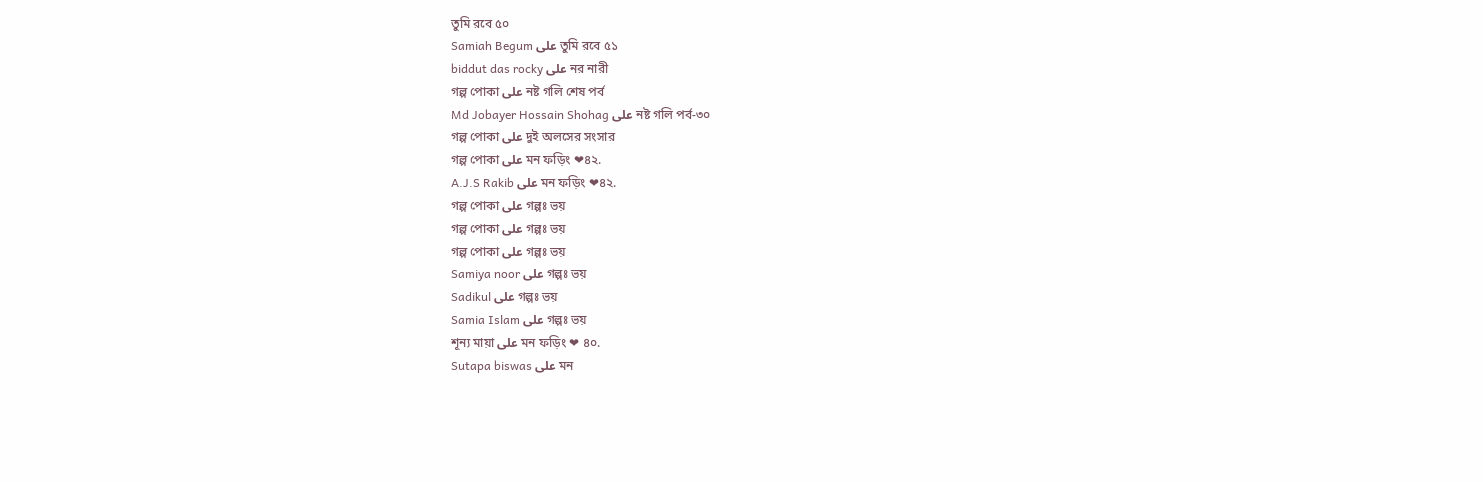তুমি রবে ৫০
Samiah Begum على তুমি রবে ৫১
biddut das rocky على নর নারী
গল্প পোকা على নষ্ট গলি শেষ পর্ব
Md Jobayer Hossain Shohag على নষ্ট গলি পর্ব-৩০
গল্প পোকা على দুই অলসের সংসার
গল্প পোকা على মন ফড়িং ❤৪২.
A.J.S Rakib على মন ফড়িং ❤৪২.
গল্প পোকা على গল্পঃ ভয়
গল্প পোকা على গল্পঃ ভয়
গল্প পোকা على গল্পঃ ভয়
Samiya noor على গল্পঃ ভয়
Sadikul على গল্পঃ ভয়
Samia Islam على গল্পঃ ভয়
শূন্য মায়া على মন ফড়িং ❤ ৪০.
Sutapa biswas على মন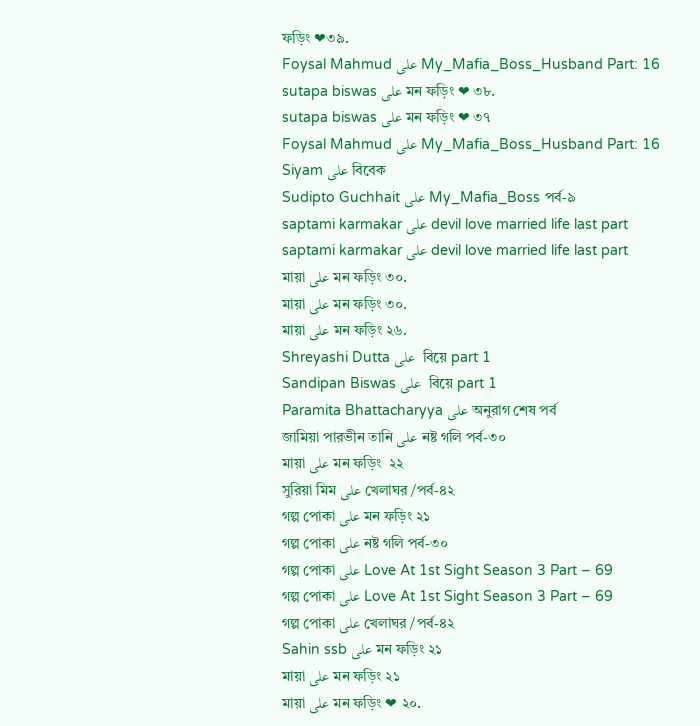ফড়িং ❤৩৯.
Foysal Mahmud على My_Mafia_Boss_Husband Part: 16
sutapa biswas على মন ফড়িং ❤ ৩৮.
sutapa biswas على মন ফড়িং ❤ ৩৭
Foysal Mahmud على My_Mafia_Boss_Husband Part: 16
Siyam على বিবেক
Sudipto Guchhait على My_Mafia_Boss পর্ব-৯
saptami karmakar على devil love married life last part
saptami karmakar على devil love married life last part
মায়া على মন ফড়িং ৩০.
মায়া على মন ফড়িং ৩০.
মায়া على মন ফড়িং ২৬.
Shreyashi Dutta على  বিয়ে part 1
Sandipan Biswas على  বিয়ে part 1
Paramita Bhattacharyya على অনুরাগ শেষ পর্ব
জামিয়া পারভীন তানি على নষ্ট গলি পর্ব-৩০
মায়া على মন ফড়িং  ২২
সুরিয়া মিম على খেলাঘর /পর্ব-৪২
গল্প পোকা على মন ফড়িং ২১
গল্প পোকা على নষ্ট গলি পর্ব-৩০
গল্প পোকা على Love At 1st Sight Season 3 Part – 69
গল্প পোকা على Love At 1st Sight Season 3 Part – 69
গল্প পোকা على খেলাঘর /পর্ব-৪২
Sahin ssb على মন ফড়িং ২১
মায়া على মন ফড়িং ২১
মায়া على মন ফড়িং ❤ ২০.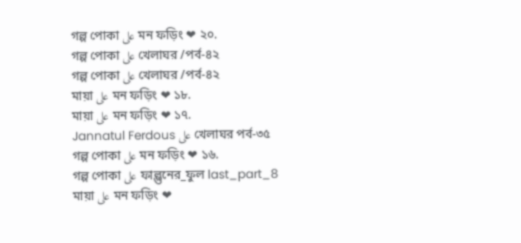গল্প পোকা على মন ফড়িং ❤ ২০.
গল্প পোকা على খেলাঘর /পর্ব-৪২
গল্প পোকা على খেলাঘর /পর্ব-৪২
মায়া على মন ফড়িং ❤ ১৮.
মায়া على মন ফড়িং ❤ ১৭.
Jannatul Ferdous على খেলাঘর পর্ব-৩৫
গল্প পোকা على মন ফড়িং ❤ ১৬.
গল্প পোকা على ফাল্গুনের_ফুল last_part_8
মায়া على মন ফড়িং ❤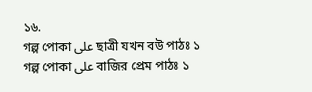১৬.
গল্প পোকা على ছাত্রী যখন বউ পাঠঃ ১
গল্প পোকা على বাজির প্রেম পাঠঃ ১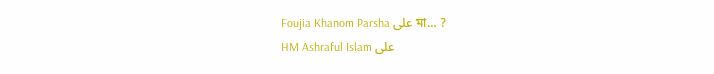Foujia Khanom Parsha على মা… ?
HM Ashraful Islam على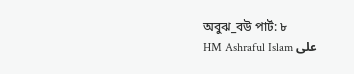অবুঝ_বউ পার্ট: ৮
HM Ashraful Islam على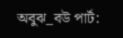অবুঝ_বউ পার্ট: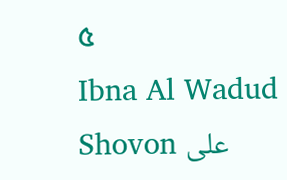৫
Ibna Al Wadud Shovon على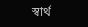স্বার্থ